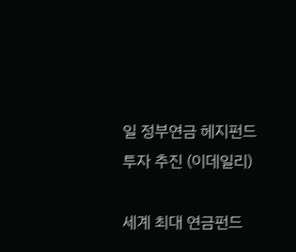일 정부연금 헤지펀드 투자 추진 (이데일리)

세계 최대 연금펀드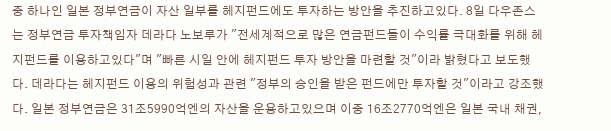중 하나인 일본 정부연금이 자산 일부를 헤지펀드에도 투자하는 방안을 추진하고있다. 8일 다우존스는 정부연금 투자책임자 데라다 노보루가 "전세계적으로 많은 연금펀드들이 수익률 극대화를 위해 헤지펀드를 이용하고있다"며 "빠른 시일 안에 헤지펀드 투자 방안을 마련할 것"이라 밝혔다고 보도했다. 데라다는 헤지펀드 이용의 위험성과 관련 "정부의 승인을 받은 펀드에만 투자할 것"이라고 강조했다. 일본 정부연금은 31조5990억엔의 자산을 운용하고있으며 이중 16조2770억엔은 일본 국내 채권,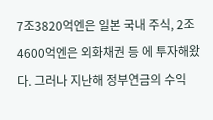7조3820억엔은 일본 국내 주식, 2조4600억엔은 외화채권 등 에 투자해왔다. 그러나 지난해 정부연금의 수익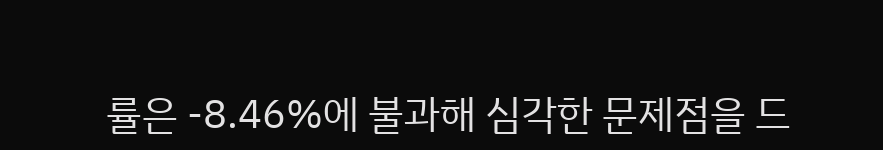률은 -8.46%에 불과해 심각한 문제점을 드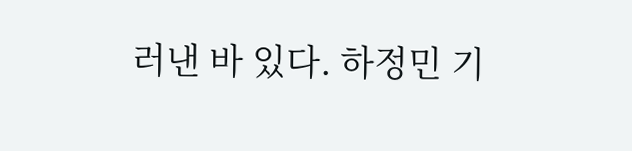러낸 바 있다. 하정민 기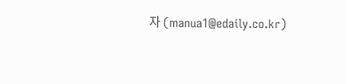자 (manua1@edaily.co.kr)